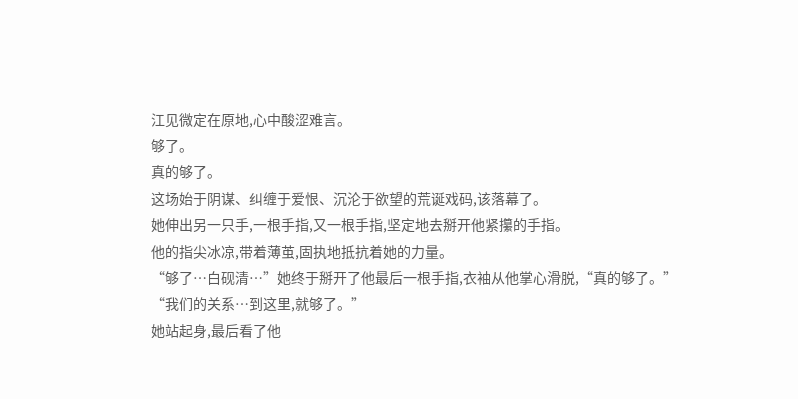江见微定在原地,心中酸涩难言。
够了。
真的够了。
这场始于阴谋、纠缠于爱恨、沉沦于欲望的荒诞戏码,该落幕了。
她伸出另一只手,一根手指,又一根手指,坚定地去掰开他紧攥的手指。
他的指尖冰凉,带着薄茧,固执地抵抗着她的力量。
“够了…白砚清…”她终于掰开了他最后一根手指,衣袖从他掌心滑脱,“真的够了。”
“我们的关系…到这里,就够了。”
她站起身,最后看了他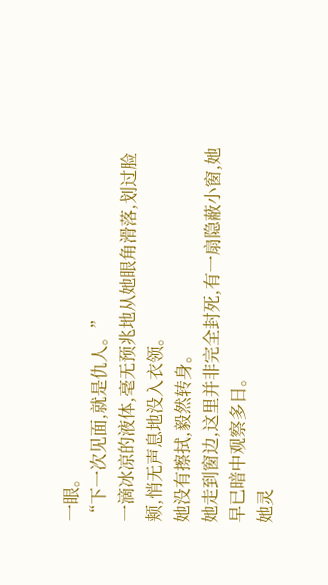一眼。
“下一次见面,就是仇人。”
一滴冰凉的液体,毫无预兆地从她眼角滑落,划过脸颊,悄无声息地没入衣领。
她没有擦拭,毅然转身。
她走到窗边,这里并非完全封死,有一扇隐蔽小窗,她早已暗中观察多日。
她灵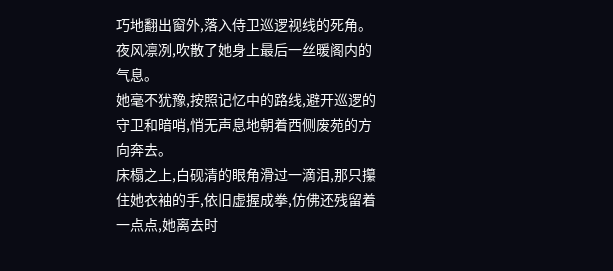巧地翻出窗外,落入侍卫巡逻视线的死角。
夜风凛冽,吹散了她身上最后一丝暖阁内的气息。
她毫不犹豫,按照记忆中的路线,避开巡逻的守卫和暗哨,悄无声息地朝着西侧废苑的方向奔去。
床榻之上,白砚清的眼角滑过一滴泪,那只攥住她衣袖的手,依旧虚握成拳,仿佛还残留着一点点,她离去时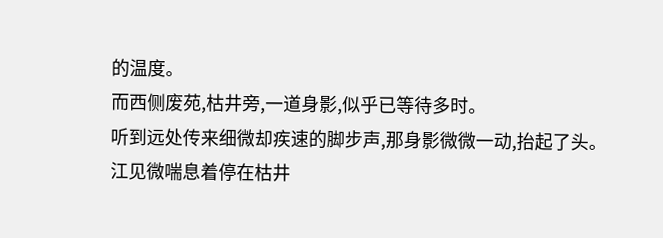的温度。
而西侧废苑,枯井旁,一道身影,似乎已等待多时。
听到远处传来细微却疾速的脚步声,那身影微微一动,抬起了头。
江见微喘息着停在枯井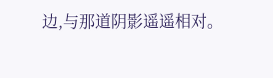边,与那道阴影遥遥相对。